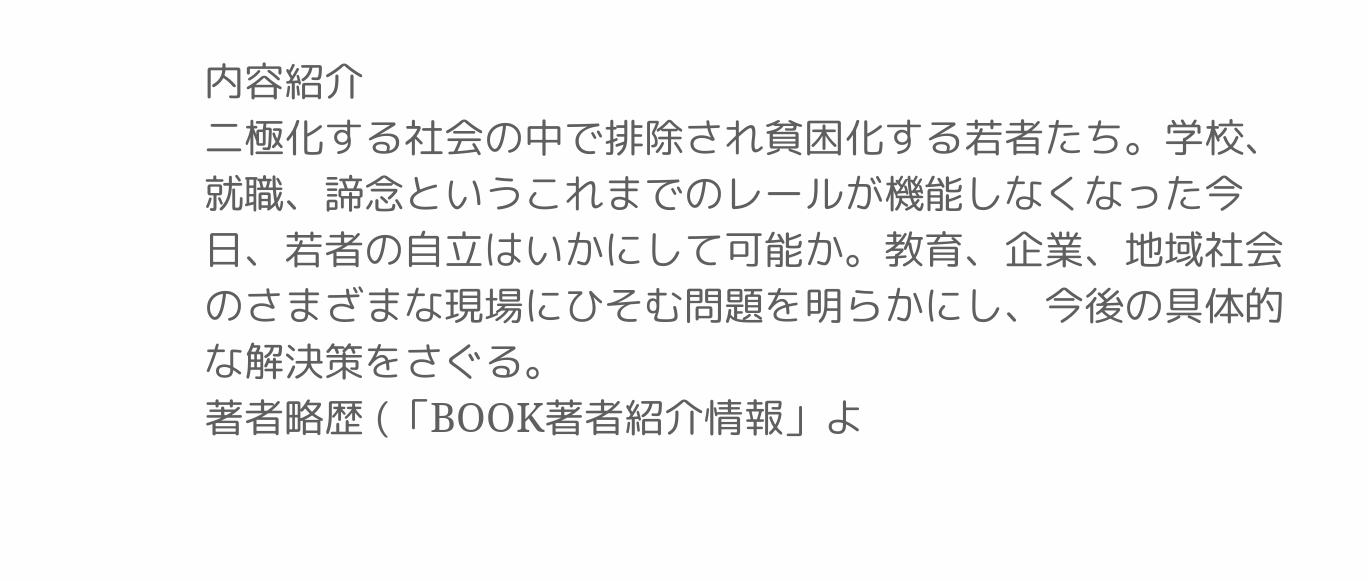内容紹介
二極化する社会の中で排除され貧困化する若者たち。学校、就職、諦念というこれまでのレールが機能しなくなった今日、若者の自立はいかにして可能か。教育、企業、地域社会のさまざまな現場にひそむ問題を明らかにし、今後の具体的な解決策をさぐる。
著者略歴 (「BOOK著者紹介情報」よ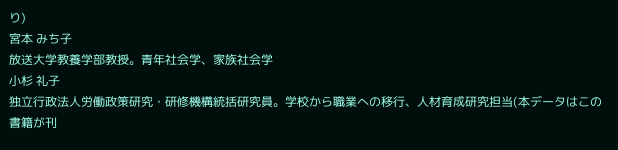り)
宮本 みち子
放送大学教養学部教授。青年社会学、家族社会学
小杉 礼子
独立行政法人労働政策研究・研修機構統括研究員。学校から職業への移行、人材育成研究担当(本データはこの書籍が刊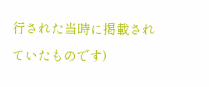行された当時に掲載されていたものです)